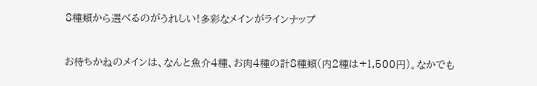8種類から選べるのがうれしい!多彩なメインがラインナップ

お待ちかねのメインは、なんと魚介4種、お肉4種の計8種類(内2種は+1,500円)。なかでも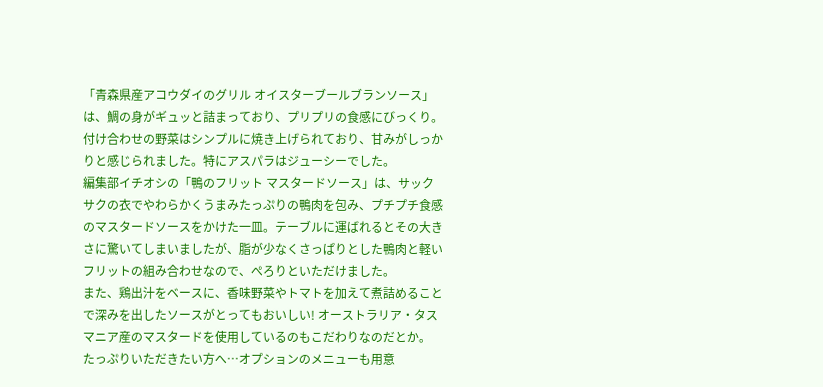「青森県産アコウダイのグリル オイスターブールブランソース」は、鯛の身がギュッと詰まっており、プリプリの食感にびっくり。付け合わせの野菜はシンプルに焼き上げられており、甘みがしっかりと感じられました。特にアスパラはジューシーでした。
編集部イチオシの「鴨のフリット マスタードソース」は、サックサクの衣でやわらかくうまみたっぷりの鴨肉を包み、プチプチ食感のマスタードソースをかけた一皿。テーブルに運ばれるとその大きさに驚いてしまいましたが、脂が少なくさっぱりとした鴨肉と軽いフリットの組み合わせなので、ぺろりといただけました。
また、鶏出汁をベースに、香味野菜やトマトを加えて煮詰めることで深みを出したソースがとってもおいしい! オーストラリア・タスマニア産のマスタードを使用しているのもこだわりなのだとか。
たっぷりいただきたい方へ…オプションのメニューも用意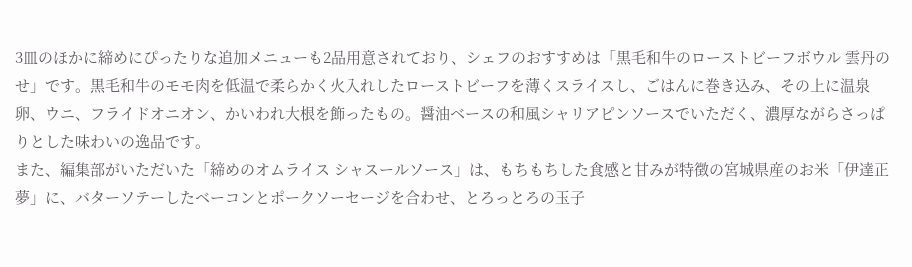3皿のほかに締めにぴったりな追加メニューも2品用意されており、シェフのおすすめは「黒毛和牛のローストビーフボウル 雲丹のせ」です。黒毛和牛のモモ肉を低温で柔らかく火入れしたローストビーフを薄くスライスし、ごはんに巻き込み、その上に温泉卵、ウニ、フライドオニオン、かいわれ大根を飾ったもの。醤油ベースの和風シャリアピンソースでいただく、濃厚ながらさっぱりとした味わいの逸品です。
また、編集部がいただいた「締めのオムライス シャスールソース」は、もちもちした食感と甘みが特徴の宮城県産のお米「伊達正夢」に、バターソテーしたベーコンとポークソーセージを合わせ、とろっとろの玉子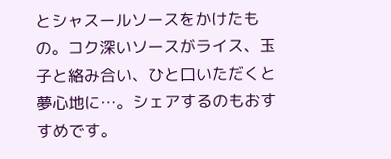とシャスールソースをかけたもの。コク深いソースがライス、玉子と絡み合い、ひと口いただくと夢心地に…。シェアするのもおすすめです。